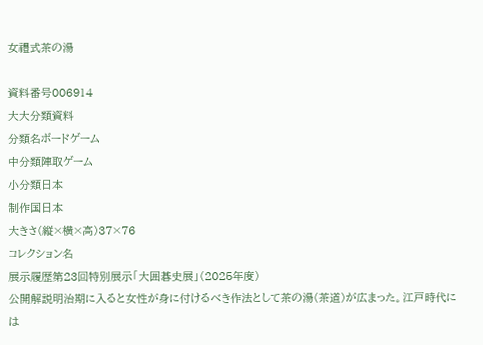女禮式茶の湯

資料番号006914
大大分類資料
分類名ボードゲーム
中分類陣取ゲーム
小分類日本
制作国日本
大きさ(縦×横×高)37×76
コレクション名
展示履歴第23回特別展示「大囲碁史展」(2025年度)
公開解説明治期に入ると女性が身に付けるべき作法として茶の湯(茶道)が広まった。江戸時代には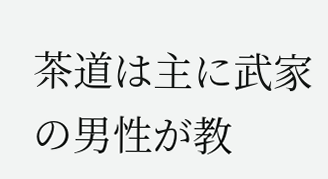茶道は主に武家の男性が教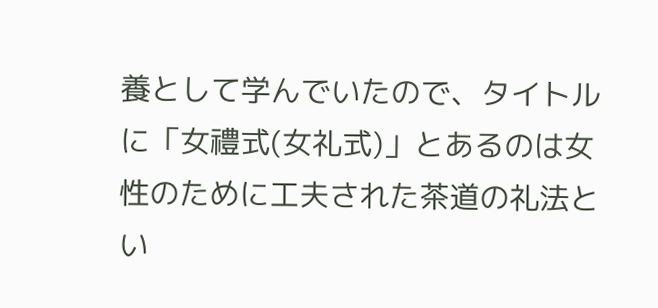養として学んでいたので、タイトルに「女禮式(女礼式)」とあるのは女性のために工夫された茶道の礼法とい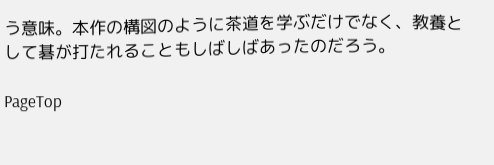う意味。本作の構図のように茶道を学ぶだけでなく、教養として碁が打たれることもしばしばあったのだろう。

PageTop